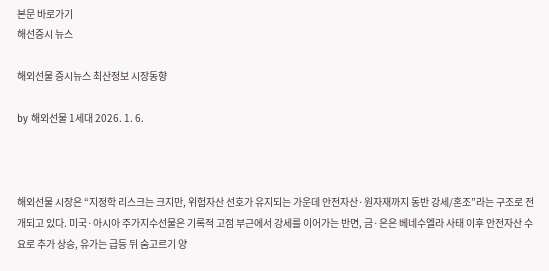본문 바로가기
해선증시 뉴스

해외선물 증시뉴스 최산정보 시장동향

by 해외선물 1세대 2026. 1. 6.



해외선물 시장은 “지정학 리스크는 크지만, 위험자산 선호가 유지되는 가운데 안전자산·원자재까지 동반 강세/혼조”라는 구조로 전개되고 있다. 미국·아시아 주가지수선물은 기록적 고점 부근에서 강세를 이어가는 반면, 금·은은 베네수엘라 사태 이후 안전자산 수요로 추가 상승, 유가는 급등 뒤 숨고르기 양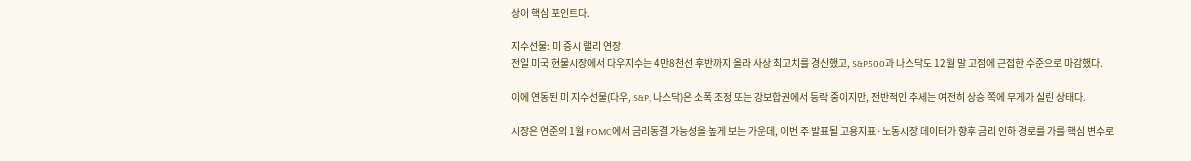상이 핵심 포인트다.

지수선물: 미 증시 랠리 연장
전일 미국 현물시장에서 다우지수는 4만8천선 후반까지 올라 사상 최고치를 경신했고, S&P500과 나스닥도 12월 말 고점에 근접한 수준으로 마감했다.

이에 연동된 미 지수선물(다우, S&P, 나스닥)은 소폭 조정 또는 강보합권에서 등락 중이지만, 전반적인 추세는 여전히 상승 쪽에 무게가 실린 상태다.

시장은 연준의 1월 FOMC에서 금리동결 가능성을 높게 보는 가운데, 이번 주 발표될 고용지표·노동시장 데이터가 향후 금리 인하 경로를 가를 핵심 변수로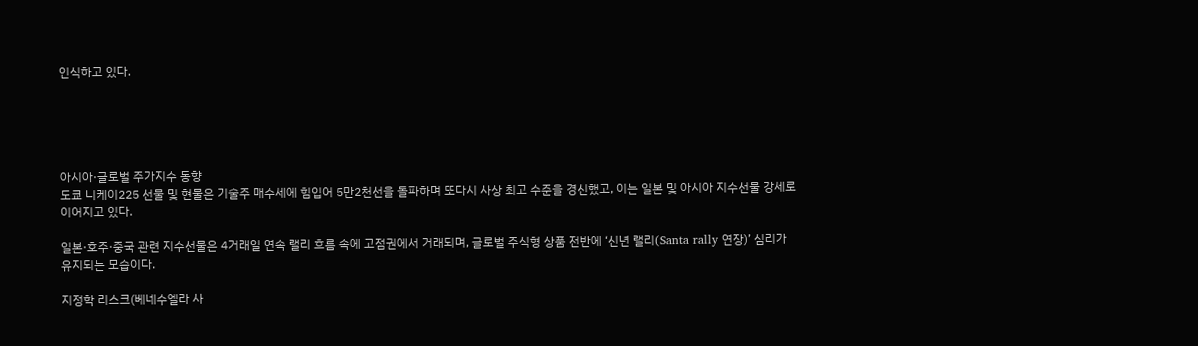인식하고 있다.





아시아·글로벌 주가지수 동향
도쿄 니케이225 선물 및 현물은 기술주 매수세에 힘입어 5만2천선을 돌파하며 또다시 사상 최고 수준을 경신했고, 이는 일본 및 아시아 지수선물 강세로 이어지고 있다.

일본·호주·중국 관련 지수선물은 4거래일 연속 랠리 흐름 속에 고점권에서 거래되며, 글로벌 주식형 상품 전반에 ‘신년 랠리(Santa rally 연장)’ 심리가 유지되는 모습이다.

지정학 리스크(베네수엘라 사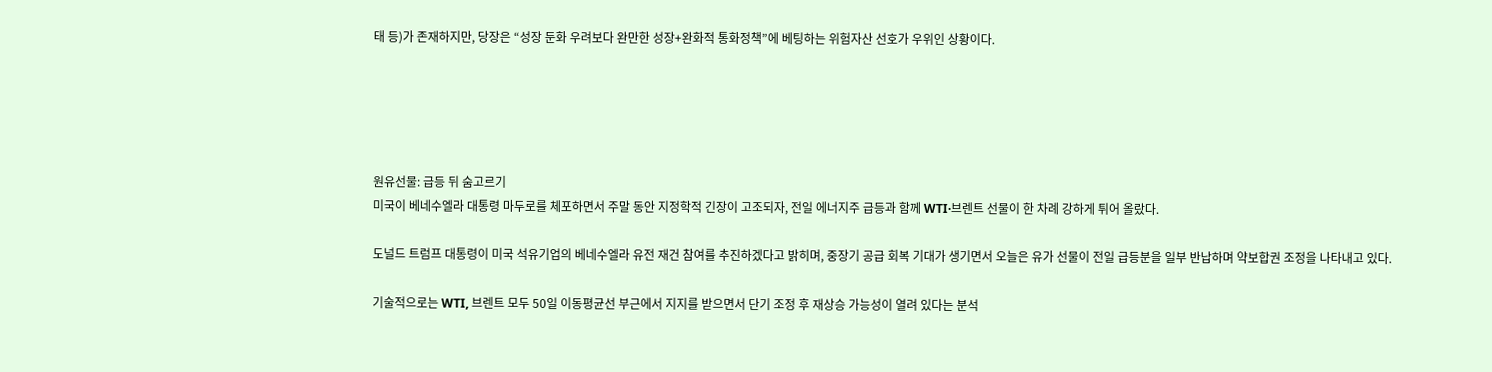태 등)가 존재하지만, 당장은 “성장 둔화 우려보다 완만한 성장+완화적 통화정책”에 베팅하는 위험자산 선호가 우위인 상황이다.





원유선물: 급등 뒤 숨고르기
미국이 베네수엘라 대통령 마두로를 체포하면서 주말 동안 지정학적 긴장이 고조되자, 전일 에너지주 급등과 함께 WTI·브렌트 선물이 한 차례 강하게 튀어 올랐다.

도널드 트럼프 대통령이 미국 석유기업의 베네수엘라 유전 재건 참여를 추진하겠다고 밝히며, 중장기 공급 회복 기대가 생기면서 오늘은 유가 선물이 전일 급등분을 일부 반납하며 약보합권 조정을 나타내고 있다.

기술적으로는 WTI, 브렌트 모두 50일 이동평균선 부근에서 지지를 받으면서 단기 조정 후 재상승 가능성이 열려 있다는 분석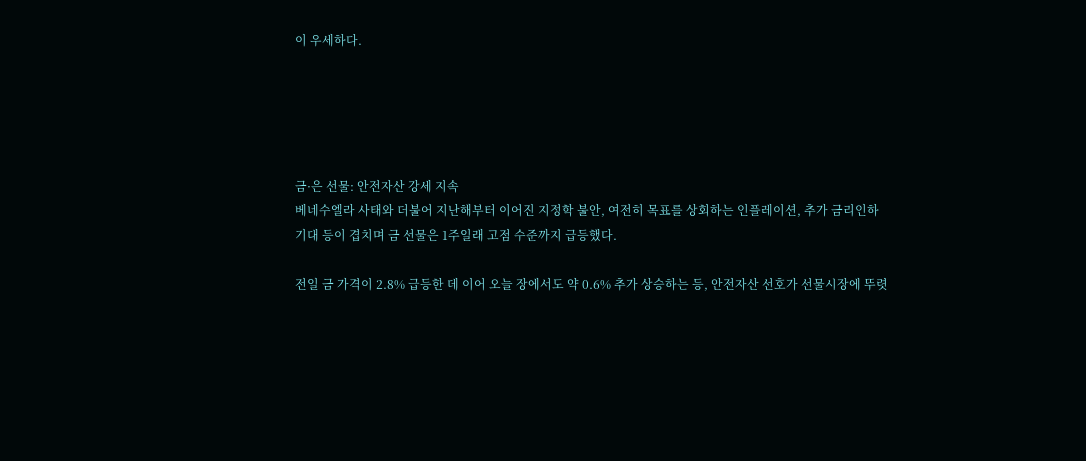이 우세하다.





금·은 선물: 안전자산 강세 지속
베네수엘라 사태와 더불어 지난해부터 이어진 지정학 불안, 여전히 목표를 상회하는 인플레이션, 추가 금리인하 기대 등이 겹치며 금 선물은 1주일래 고점 수준까지 급등했다.

전일 금 가격이 2.8% 급등한 데 이어 오늘 장에서도 약 0.6% 추가 상승하는 등, 안전자산 선호가 선물시장에 뚜렷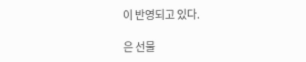이 반영되고 있다.

은 선물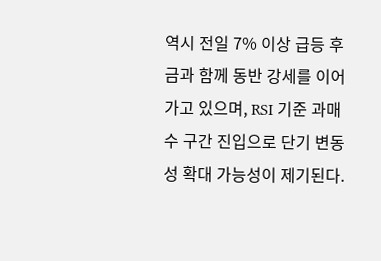역시 전일 7% 이상 급등 후 금과 함께 동반 강세를 이어가고 있으며, RSI 기준 과매수 구간 진입으로 단기 변동성 확대 가능성이 제기된다.